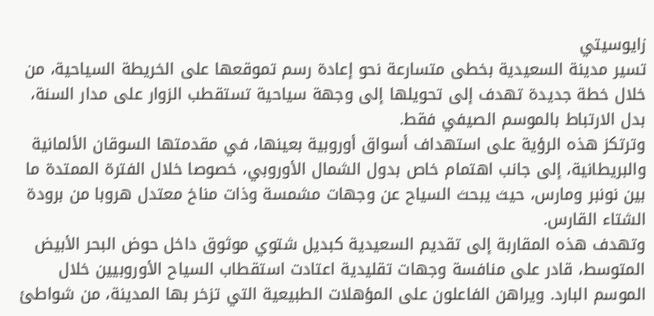زايوسيتي
تسير مدينة السعيدية بخطى متسارعة نحو إعادة رسم تموقعها على الخريطة السياحية، من خلال خطة جديدة تهدف إلى تحويلها إلى وجهة سياحية تستقطب الزوار على مدار السنة، بدل الارتباط بالموسم الصيفي فقط.
وترتكز هذه الرؤية على استهداف أسواق أوروبية بعينها، في مقدمتها السوقان الألمانية والبريطانية، إلى جانب اهتمام خاص بدول الشمال الأوروبي، خصوصا خلال الفترة الممتدة ما بين نونبر ومارس، حيث يبحث السياح عن وجهات مشمسة وذات مناخ معتدل هروبا من برودة الشتاء القارس.
وتهدف هذه المقاربة إلى تقديم السعيدية كبديل شتوي موثوق داخل حوض البحر الأبيض المتوسط، قادر على منافسة وجهات تقليدية اعتادت استقطاب السياح الأوروبيين خلال الموسم البارد. ويراهن الفاعلون على المؤهلات الطبيعية التي تزخر بها المدينة، من شواطئ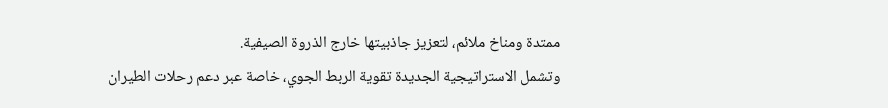ممتدة ومناخ ملائم، لتعزيز جاذبيتها خارج الذروة الصيفية.
وتشمل الاستراتيجية الجديدة تقوية الربط الجوي، خاصة عبر دعم رحلات الطيران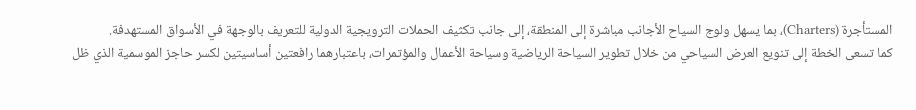المستأجرة (Charters)، بما يسهل ولوج السياح الأجانب مباشرة إلى المنطقة، إلى جانب تكثيف الحملات الترويجية الدولية للتعريف بالوجهة في الأسواق المستهدفة.
كما تسعى الخطة إلى تنويع العرض السياحي من خلال تطوير السياحة الرياضية وسياحة الأعمال والمؤتمرات، باعتبارهما رافعتين أساسيتين لكسر حاجز الموسمية الذي ظل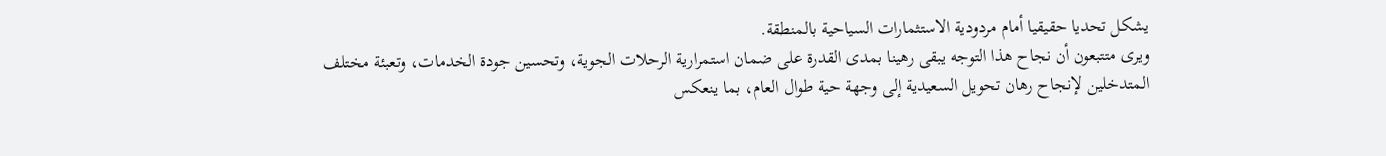يشكل تحديا حقيقيا أمام مردودية الاستثمارات السياحية بالمنطقة.
ويرى متتبعون أن نجاح هذا التوجه يبقى رهينا بمدى القدرة على ضمان استمرارية الرحلات الجوية، وتحسين جودة الخدمات، وتعبئة مختلف المتدخلين لإنجاح رهان تحويل السعيدية إلى وجهة حية طوال العام، بما ينعكس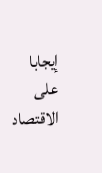إيجابا على الاقتصاد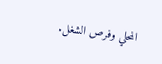المحلي وفرص الشغل.